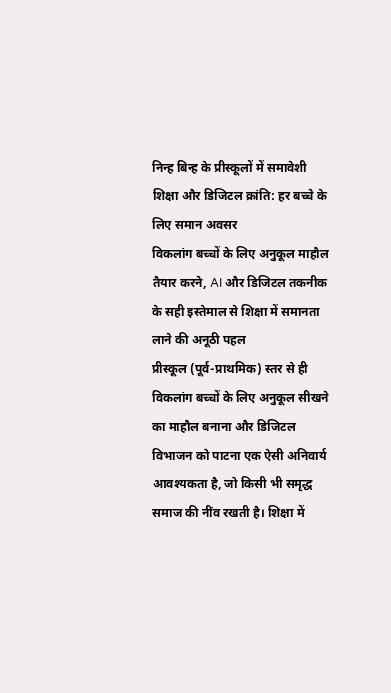निन्ह बिन्ह के प्रीस्कूलों में समावेशी शिक्षा और डिजिटल क्रांति: हर बच्चे के लिए समान अवसर
विकलांग बच्चों के लिए अनुकूल माहौल तैयार करने, AI और डिजिटल तकनीक के सही इस्तेमाल से शिक्षा में समानता लाने की अनूठी पहल
प्रीस्कूल (पूर्व-प्राथमिक) स्तर से ही विकलांग बच्चों के लिए अनुकूल सीखने का माहौल बनाना और डिजिटल विभाजन को पाटना एक ऐसी अनिवार्य आवश्यकता है, जो किसी भी समृद्ध समाज की नींव रखती है। शिक्षा में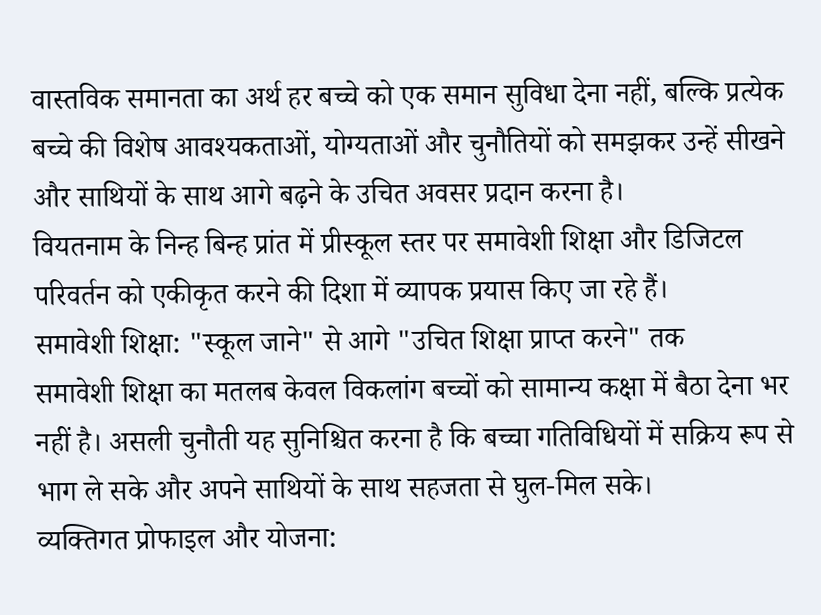वास्तविक समानता का अर्थ हर बच्चे को एक समान सुविधा देना नहीं, बल्कि प्रत्येक बच्चे की विशेष आवश्यकताओं, योग्यताओं और चुनौतियों को समझकर उन्हें सीखने और साथियों के साथ आगे बढ़ने के उचित अवसर प्रदान करना है।
वियतनाम के निन्ह बिन्ह प्रांत में प्रीस्कूल स्तर पर समावेशी शिक्षा और डिजिटल परिवर्तन को एकीकृत करने की दिशा में व्यापक प्रयास किए जा रहे हैं।
समावेशी शिक्षा: "स्कूल जाने" से आगे "उचित शिक्षा प्राप्त करने" तक
समावेशी शिक्षा का मतलब केवल विकलांग बच्चों को सामान्य कक्षा में बैठा देना भर नहीं है। असली चुनौती यह सुनिश्चित करना है कि बच्चा गतिविधियों में सक्रिय रूप से भाग ले सके और अपने साथियों के साथ सहजता से घुल-मिल सके।
व्यक्तिगत प्रोफाइल और योजना: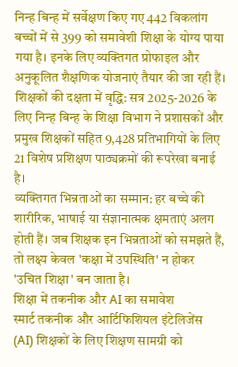निन्ह बिन्ह में सर्वेक्षण किए गए 442 विकलांग बच्चों में से 399 को समावेशी शिक्षा के योग्य पाया गया है। इनके लिए व्यक्तिगत प्रोफाइल और अनुकूलित शैक्षणिक योजनाएं तैयार की जा रही हैं।
शिक्षकों की दक्षता में वृद्धि: सत्र 2025-2026 के लिए निन्ह बिन्ह के शिक्षा विभाग ने प्रशासकों और प्रमुख शिक्षकों सहित 9,428 प्रतिभागियों के लिए 21 विशेष प्रशिक्षण पाठ्यक्रमों की रूपरेखा बनाई है।
व्यक्तिगत भिन्नताओं का सम्मान: हर बच्चे की शारीरिक, भाषाई या संज्ञानात्मक क्षमताएं अलग होती हैं। जब शिक्षक इन भिन्नताओं को समझते हैं, तो लक्ष्य केवल 'कक्षा में उपस्थिति' न होकर 'उचित शिक्षा' बन जाता है।
शिक्षा में तकनीक और AI का समावेश
स्मार्ट तकनीक और आर्टिफिशियल इंटेलिजेंस (AI) शिक्षकों के लिए शिक्षण सामग्री को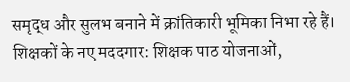समृद्ध और सुलभ बनाने में क्रांतिकारी भूमिका निभा रहे हैं।
शिक्षकों के नए मददगार: शिक्षक पाठ योजनाओं,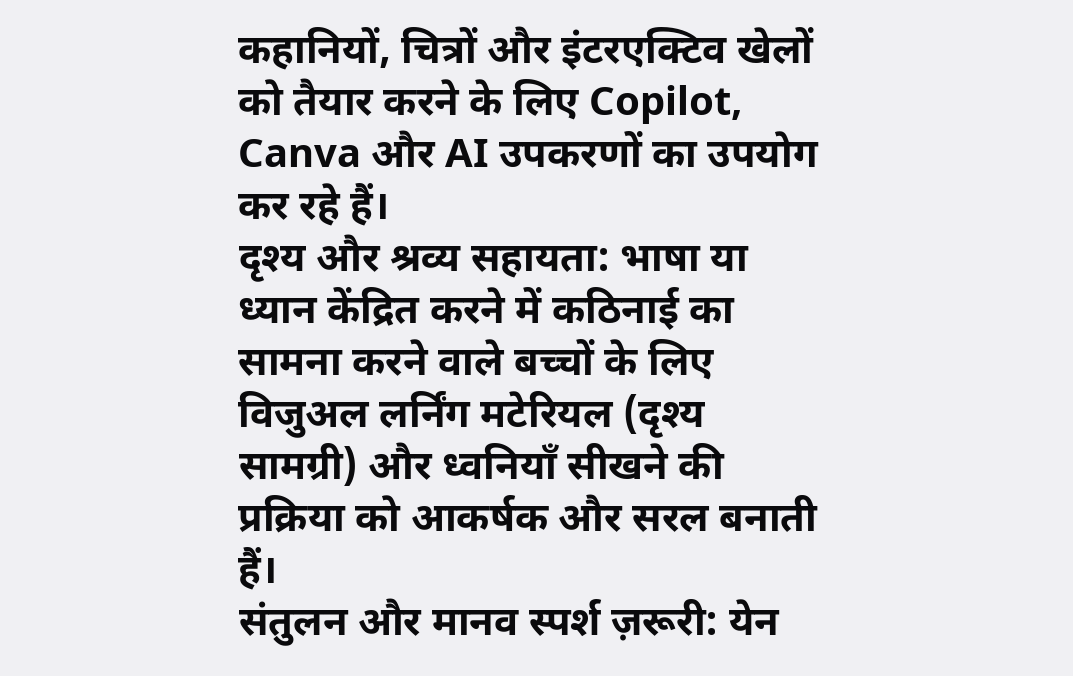कहानियों, चित्रों और इंटरएक्टिव खेलों को तैयार करने के लिए Copilot, Canva और AI उपकरणों का उपयोग कर रहे हैं।
दृश्य और श्रव्य सहायता: भाषा या ध्यान केंद्रित करने में कठिनाई का सामना करने वाले बच्चों के लिए विजुअल लर्निंग मटेरियल (दृश्य सामग्री) और ध्वनियाँ सीखने की प्रक्रिया को आकर्षक और सरल बनाती हैं।
संतुलन और मानव स्पर्श ज़रूरी: येन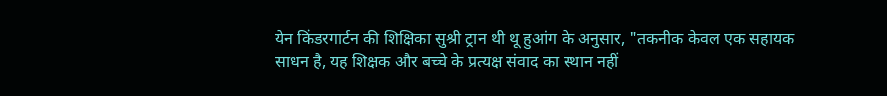येन किंडरगार्टन की शिक्षिका सुश्री ट्रान थी थू हुआंग के अनुसार, "तकनीक केवल एक सहायक साधन है, यह शिक्षक और बच्चे के प्रत्यक्ष संवाद का स्थान नहीं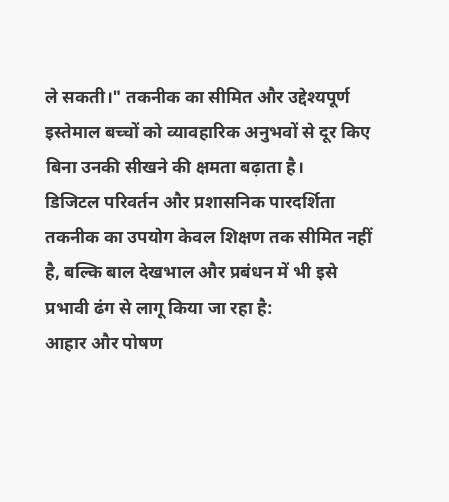ले सकती।" तकनीक का सीमित और उद्देश्यपूर्ण इस्तेमाल बच्चों को व्यावहारिक अनुभवों से दूर किए बिना उनकी सीखने की क्षमता बढ़ाता है।
डिजिटल परिवर्तन और प्रशासनिक पारदर्शिता
तकनीक का उपयोग केवल शिक्षण तक सीमित नहीं है, बल्कि बाल देखभाल और प्रबंधन में भी इसे प्रभावी ढंग से लागू किया जा रहा है:
आहार और पोषण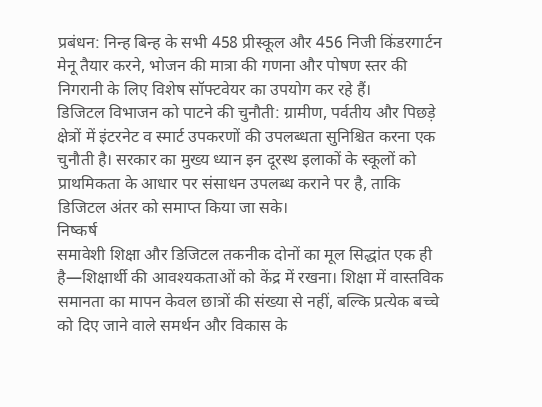प्रबंधन: निन्ह बिन्ह के सभी 458 प्रीस्कूल और 456 निजी किंडरगार्टन मेनू तैयार करने, भोजन की मात्रा की गणना और पोषण स्तर की निगरानी के लिए विशेष सॉफ्टवेयर का उपयोग कर रहे हैं।
डिजिटल विभाजन को पाटने की चुनौती: ग्रामीण, पर्वतीय और पिछड़े क्षेत्रों में इंटरनेट व स्मार्ट उपकरणों की उपलब्धता सुनिश्चित करना एक चुनौती है। सरकार का मुख्य ध्यान इन दूरस्थ इलाकों के स्कूलों को प्राथमिकता के आधार पर संसाधन उपलब्ध कराने पर है, ताकि डिजिटल अंतर को समाप्त किया जा सके।
निष्कर्ष
समावेशी शिक्षा और डिजिटल तकनीक दोनों का मूल सिद्धांत एक ही है—शिक्षार्थी की आवश्यकताओं को केंद्र में रखना। शिक्षा में वास्तविक समानता का मापन केवल छात्रों की संख्या से नहीं, बल्कि प्रत्येक बच्चे को दिए जाने वाले समर्थन और विकास के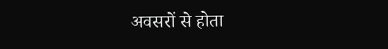अवसरों से होता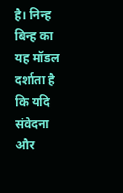है। निन्ह बिन्ह का यह मॉडल दर्शाता है कि यदि संवेदना और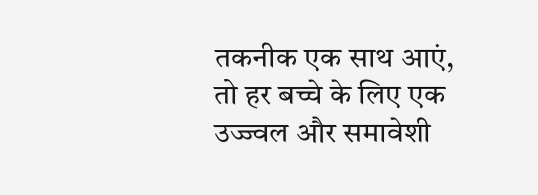तकनीक एक साथ आएं, तो हर बच्चे के लिए एक उज्ज्वल और समावेशी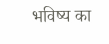भविष्य का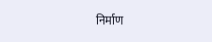निर्माण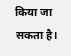किया जा सकता है।